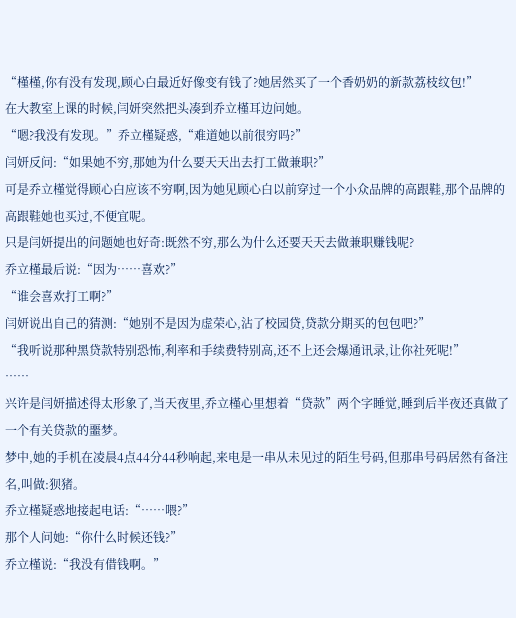“槿槿,你有没有发现,顾心白最近好像变有钱了?她居然买了一个香奶奶的新款荔枝纹包!”
在大教室上课的时候,闫妍突然把头凑到乔立槿耳边问她。
“嗯?我没有发现。”乔立槿疑惑,“难道她以前很穷吗?”
闫妍反问:“如果她不穷,那她为什么要天天出去打工做兼职?”
可是乔立槿觉得顾心白应该不穷啊,因为她见顾心白以前穿过一个小众品牌的高跟鞋,那个品牌的高跟鞋她也买过,不便宜呢。
只是闫妍提出的问题她也好奇:既然不穷,那么为什么还要天天去做兼职赚钱呢?
乔立槿最后说:“因为……喜欢?”
“谁会喜欢打工啊?”
闫妍说出自己的猜测:“她别不是因为虚荣心,沾了校园贷,贷款分期买的包包吧?”
“我听说那种黑贷款特别恐怖,利率和手续费特别高,还不上还会爆通讯录,让你社死呢!”
……
兴许是闫妍描述得太形象了,当天夜里,乔立槿心里想着“贷款”两个字睡觉,睡到后半夜还真做了一个有关贷款的噩梦。
梦中,她的手机在凌晨4点44分44秒响起,来电是一串从未见过的陌生号码,但那串号码居然有备注名,叫做:狈猪。
乔立槿疑惑地接起电话:“……喂?”
那个人问她:“你什么时候还钱?”
乔立槿说:“我没有借钱啊。”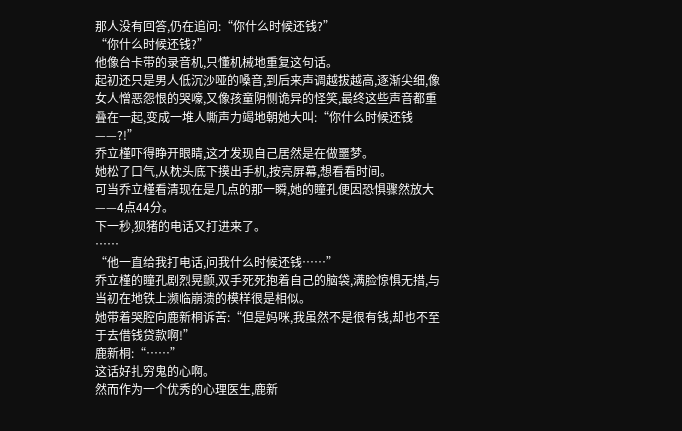那人没有回答,仍在追问:“你什么时候还钱?”
“你什么时候还钱?”
他像台卡带的录音机,只懂机械地重复这句话。
起初还只是男人低沉沙哑的嗓音,到后来声调越拔越高,逐渐尖细,像女人憎恶怨恨的哭嚎,又像孩童阴恻诡异的怪笑,最终这些声音都重叠在一起,变成一堆人嘶声力竭地朝她大叫:“你什么时候还钱——?!”
乔立槿吓得睁开眼睛,这才发现自己居然是在做噩梦。
她松了口气,从枕头底下摸出手机,按亮屏幕,想看看时间。
可当乔立槿看清现在是几点的那一瞬,她的瞳孔便因恐惧骤然放大——4点44分。
下一秒,狈猪的电话又打进来了。
……
“他一直给我打电话,问我什么时候还钱……”
乔立槿的瞳孔剧烈晃颤,双手死死抱着自己的脑袋,满脸惊惧无措,与当初在地铁上濒临崩溃的模样很是相似。
她带着哭腔向鹿新桐诉苦:“但是妈咪,我虽然不是很有钱,却也不至于去借钱贷款啊!”
鹿新桐:“……”
这话好扎穷鬼的心啊。
然而作为一个优秀的心理医生,鹿新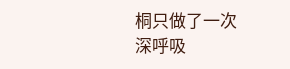桐只做了一次深呼吸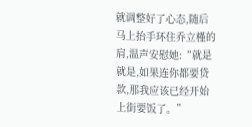就调整好了心态,随后马上抬手环住乔立槿的肩,温声安慰她:“就是就是,如果连你都要贷款,那我应该已经开始上街要饭了。”